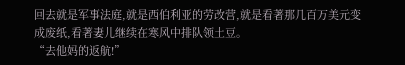回去就是军事法庭,就是西伯利亚的劳改营,就是看著那几百万美元变成废纸,看著妻儿继续在寒风中排队领土豆。
“去他妈的返航!”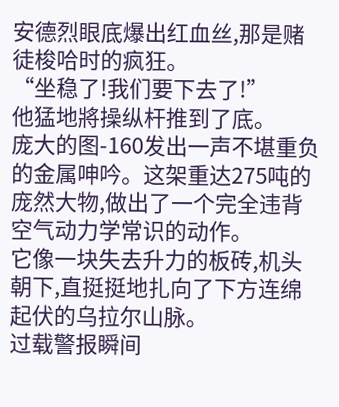安德烈眼底爆出红血丝,那是赌徒梭哈时的疯狂。
“坐稳了!我们要下去了!”
他猛地將操纵杆推到了底。
庞大的图-160发出一声不堪重负的金属呻吟。这架重达275吨的庞然大物,做出了一个完全违背空气动力学常识的动作。
它像一块失去升力的板砖,机头朝下,直挺挺地扎向了下方连绵起伏的乌拉尔山脉。
过载警报瞬间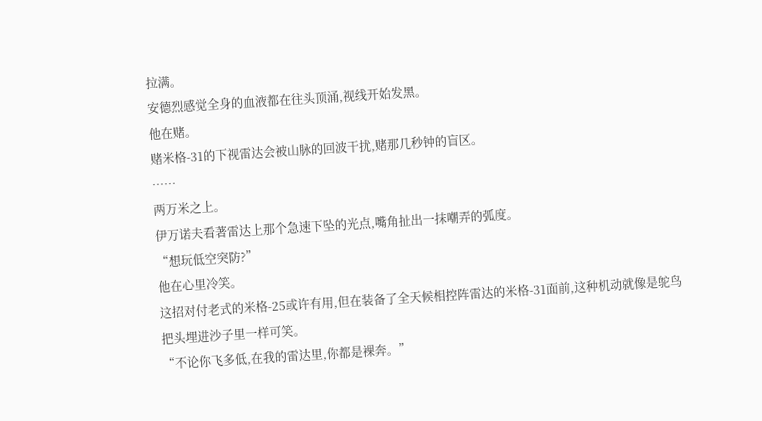拉满。
安德烈感觉全身的血液都在往头顶涌,视线开始发黑。
他在赌。
赌米格-31的下视雷达会被山脉的回波干扰,赌那几秒钟的盲区。
……
两万米之上。
伊万诺夫看著雷达上那个急速下坠的光点,嘴角扯出一抹嘲弄的弧度。
“想玩低空突防?”
他在心里冷笑。
这招对付老式的米格-25或许有用,但在装备了全天候相控阵雷达的米格-31面前,这种机动就像是鸵鸟把头埋进沙子里一样可笑。
“不论你飞多低,在我的雷达里,你都是裸奔。”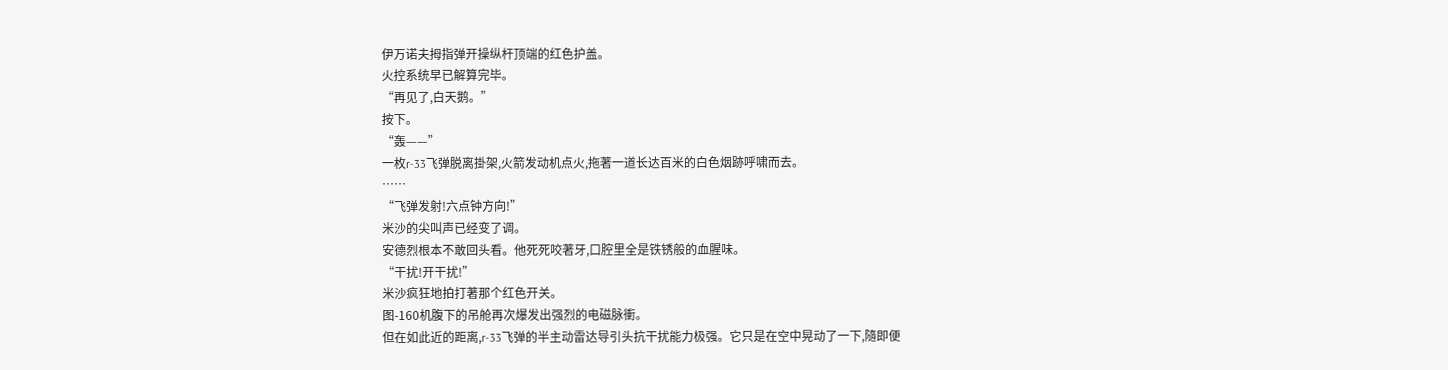伊万诺夫拇指弹开操纵杆顶端的红色护盖。
火控系统早已解算完毕。
“再见了,白天鹅。”
按下。
“轰——”
一枚r-33飞弹脱离掛架,火箭发动机点火,拖著一道长达百米的白色烟跡呼啸而去。
……
“飞弹发射!六点钟方向!”
米沙的尖叫声已经变了调。
安德烈根本不敢回头看。他死死咬著牙,口腔里全是铁锈般的血腥味。
“干扰!开干扰!”
米沙疯狂地拍打著那个红色开关。
图-160机腹下的吊舱再次爆发出强烈的电磁脉衝。
但在如此近的距离,r-33飞弹的半主动雷达导引头抗干扰能力极强。它只是在空中晃动了一下,隨即便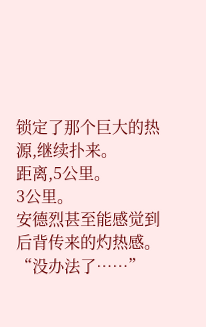锁定了那个巨大的热源,继续扑来。
距离,5公里。
3公里。
安德烈甚至能感觉到后背传来的灼热感。
“没办法了……”